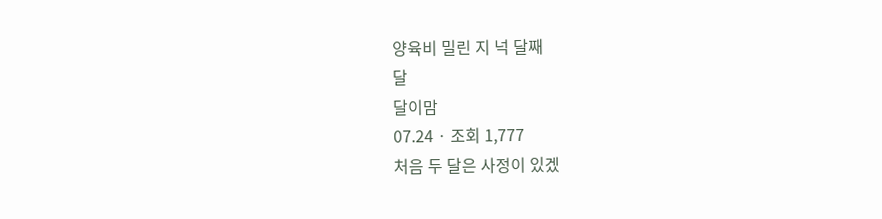양육비 밀린 지 넉 달째
달
달이맘
07.24 · 조회 1,777
처음 두 달은 사정이 있겠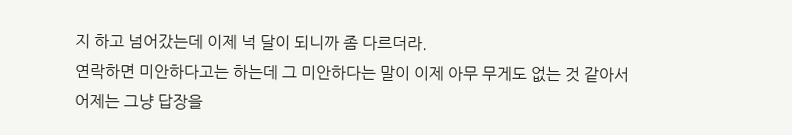지 하고 넘어갔는데 이제 넉 달이 되니까 좀 다르더라.
연락하면 미안하다고는 하는데 그 미안하다는 말이 이제 아무 무게도 없는 것 같아서
어제는 그냥 답장을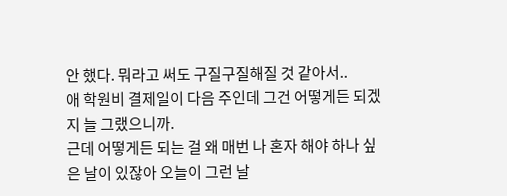안 했다. 뭐라고 써도 구질구질해질 것 같아서..
애 학원비 결제일이 다음 주인데 그건 어떻게든 되겠지 늘 그랬으니까.
근데 어떻게든 되는 걸 왜 매번 나 혼자 해야 하나 싶은 날이 있잖아 오늘이 그런 날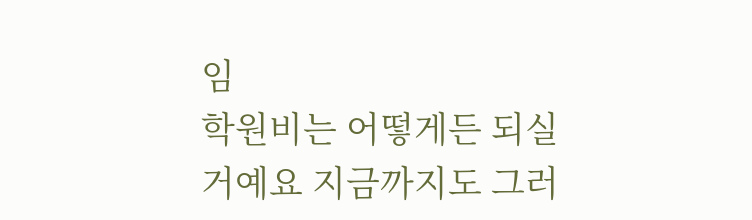임
학원비는 어떻게든 되실 거예요 지금까지도 그러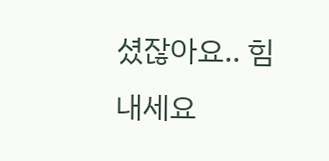셨잖아요.. 힘내세요